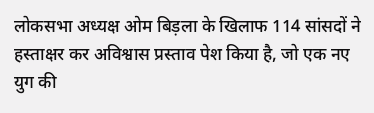लोकसभा अध्यक्ष ओम बिड़ला के खिलाफ 114 सांसदों ने हस्ताक्षर कर अविश्वास प्रस्ताव पेश किया है, जो एक नए युग की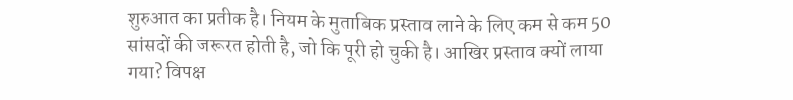शुरुआत का प्रतीक है। नियम के मुताबिक प्रस्ताव लाने के लिए कम से कम 50 सांसदों की जरूरत होती है, जो कि पूरी हो चुकी है। आखिर प्रस्ताव क्यों लाया गया? विपक्ष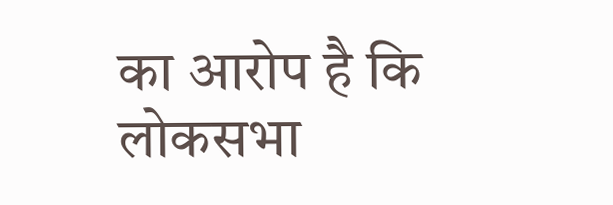का आरोप है कि लोकसभा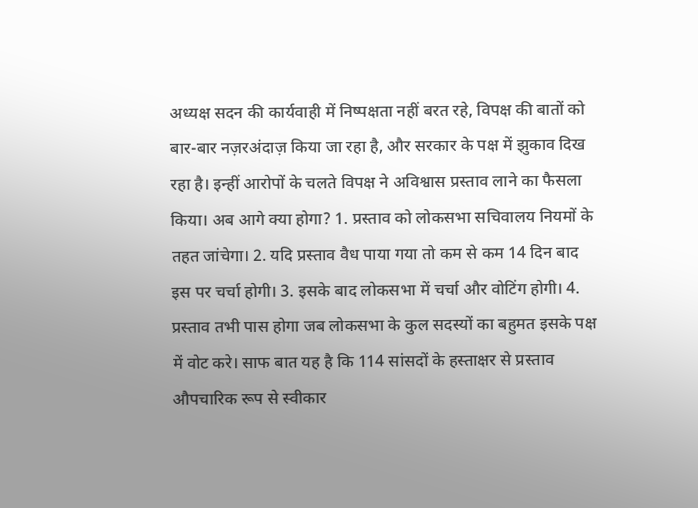अध्यक्ष सदन की कार्यवाही में निष्पक्षता नहीं बरत रहे, विपक्ष की बातों को बार-बार नज़रअंदाज़ किया जा रहा है, और सरकार के पक्ष में झुकाव दिख रहा है। इन्हीं आरोपों के चलते विपक्ष ने अविश्वास प्रस्ताव लाने का फैसला किया। अब आगे क्या होगा? 1. प्रस्ताव को लोकसभा सचिवालय नियमों के तहत जांचेगा। 2. यदि प्रस्ताव वैध पाया गया तो कम से कम 14 दिन बाद इस पर चर्चा होगी। 3. इसके बाद लोकसभा में चर्चा और वोटिंग होगी। 4. प्रस्ताव तभी पास होगा जब लोकसभा के कुल सदस्यों का बहुमत इसके पक्ष में वोट करे। साफ बात यह है कि 114 सांसदों के हस्ताक्षर से प्रस्ताव औपचारिक रूप से स्वीकार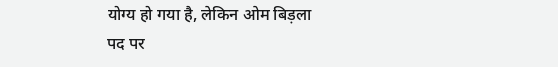योग्य हो गया है, लेकिन ओम बिड़ला पद पर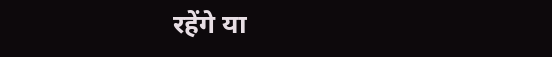रहेंगे या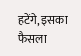हटेंगे, इसका फैसला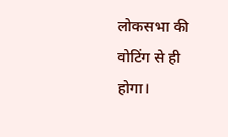लोकसभा की वोटिंग से ही होगा।